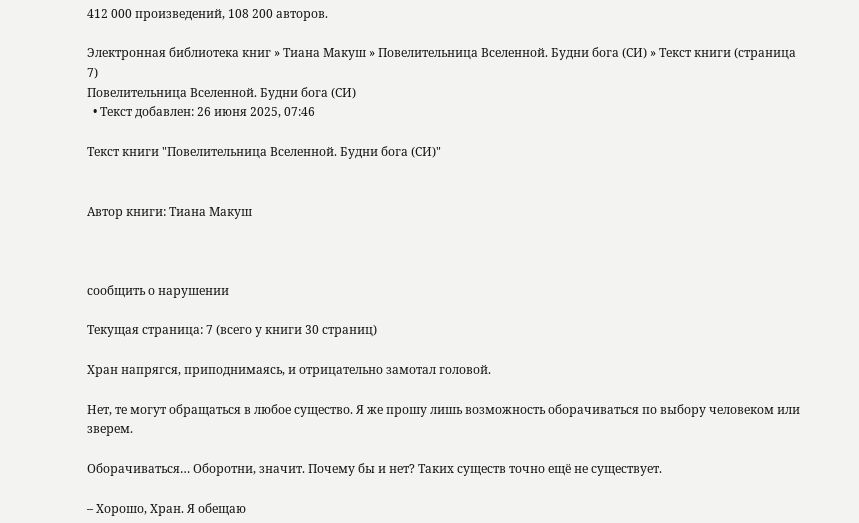412 000 произведений, 108 200 авторов.

Электронная библиотека книг » Тиана Макуш » Повелительница Вселенной. Будни бога (СИ) » Текст книги (страница 7)
Повелительница Вселенной. Будни бога (СИ)
  • Текст добавлен: 26 июня 2025, 07:46

Текст книги "Повелительница Вселенной. Будни бога (СИ)"


Автор книги: Тиана Макуш



сообщить о нарушении

Текущая страница: 7 (всего у книги 30 страниц)

Хран напрягся, приподнимаясь, и отрицательно замотал головой.

Нет, те могут обращаться в любое существо. Я же прошу лишь возможность оборачиваться по выбору человеком или зверем.

Оборачиваться… Оборотни, значит. Почему бы и нет? Таких существ точно ещё не существует.

– Хорошо, Хран. Я обещаю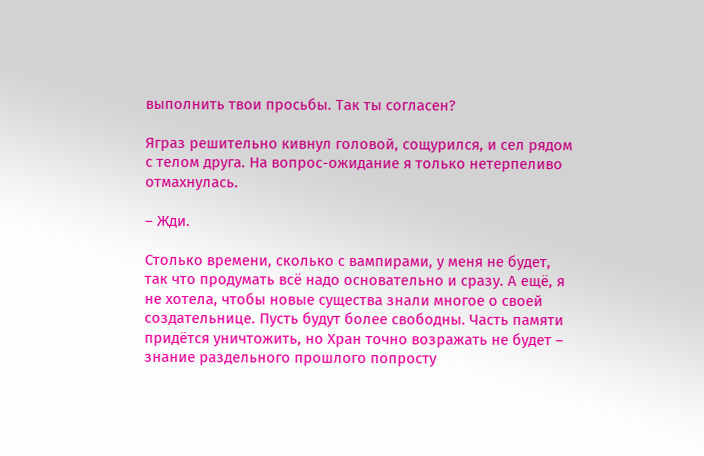выполнить твои просьбы. Так ты согласен?

Яграз решительно кивнул головой, сощурился, и сел рядом с телом друга. На вопрос-ожидание я только нетерпеливо отмахнулась.

– Жди.

Столько времени, сколько с вампирами, у меня не будет, так что продумать всё надо основательно и сразу. А ещё, я не хотела, чтобы новые существа знали многое о своей создательнице. Пусть будут более свободны. Часть памяти придётся уничтожить, но Хран точно возражать не будет – знание раздельного прошлого попросту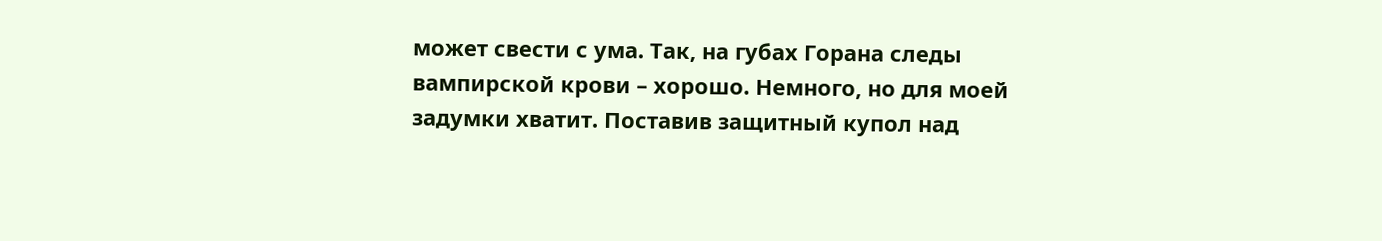может свести с ума. Так, на губах Горана следы вампирской крови – хорошо. Немного, но для моей задумки хватит. Поставив защитный купол над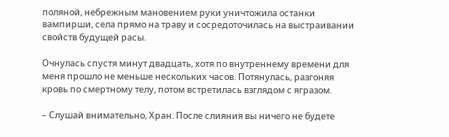поляной, небрежным мановением руки уничтожила останки вампирши, села прямо на траву и сосредоточилась на выстраивании свойств будущей расы.

Очнулась спустя минут двадцать, хотя по внутреннему времени для меня прошло не меньше нескольких часов. Потянулась, разгоняя кровь по смертному телу, потом встретилась взглядом с ягразом.

– Слушай внимательно, Хран. После слияния вы ничего не будете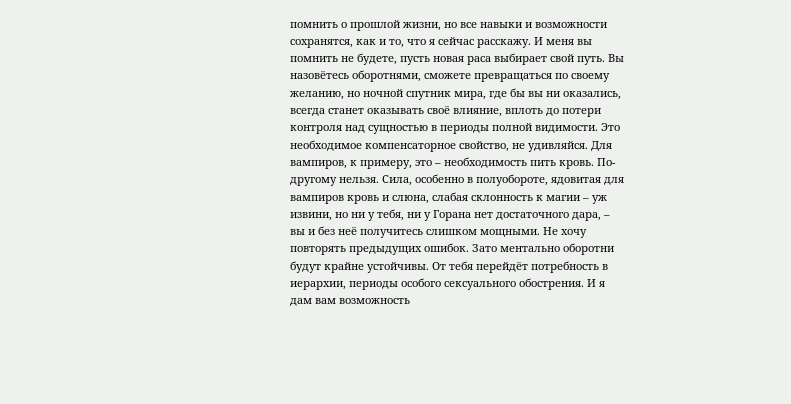помнить о прошлой жизни, но все навыки и возможности сохранятся, как и то, что я сейчас расскажу. И меня вы помнить не будете, пусть новая раса выбирает свой путь. Вы назовётесь оборотнями, сможете превращаться по своему желанию, но ночной спутник мира, где бы вы ни оказались, всегда станет оказывать своё влияние, вплоть до потери контроля над сущностью в периоды полной видимости. Это необходимое компенсаторное свойство, не удивляйся. Для вампиров, к примеру, это – необходимость пить кровь. По-другому нельзя. Сила, особенно в полуобороте, ядовитая для вампиров кровь и слюна, слабая склонность к магии – уж извини, но ни у тебя, ни у Горана нет достаточного дара, – вы и без неё получитесь слишком мощными. Не хочу повторять предыдущих ошибок. Зато ментально оборотни будут крайне устойчивы. От тебя перейдёт потребность в иерархии, периоды особого сексуального обострения. И я дам вам возможность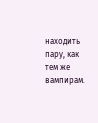находить пару, как тем же вампирам.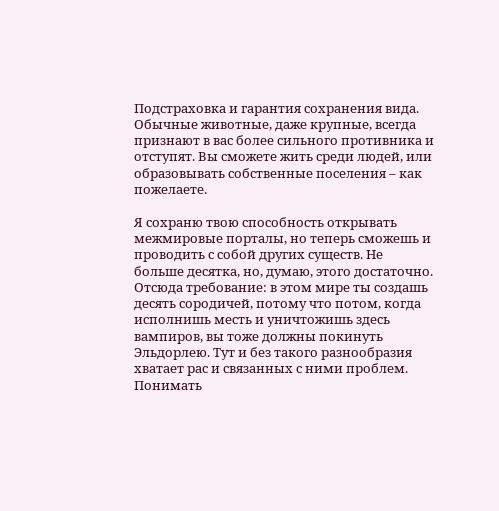Подстраховка и гарантия сохранения вида. Обычные животные, даже крупные, всегда признают в вас более сильного противника и отступят. Вы сможете жить среди людей, или образовывать собственные поселения – как пожелаете.

Я сохраню твою способность открывать межмировые порталы, но теперь сможешь и проводить с собой других существ. Не больше десятка, но, думаю, этого достаточно. Отсюда требование: в этом мире ты создашь десять сородичей, потому что потом, когда исполнишь месть и уничтожишь здесь вампиров, вы тоже должны покинуть Эльдорлею. Тут и без такого разнообразия хватает рас и связанных с ними проблем. Понимать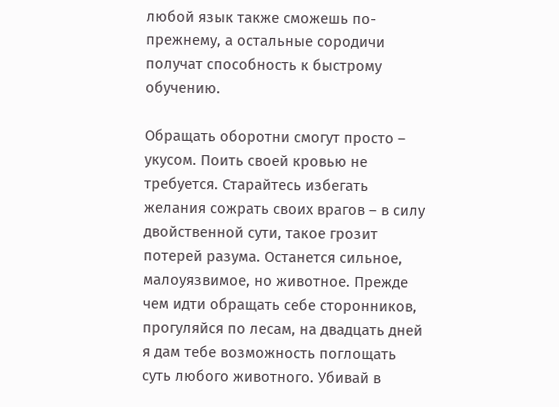любой язык также сможешь по-прежнему, а остальные сородичи получат способность к быстрому обучению.

Обращать оборотни смогут просто – укусом. Поить своей кровью не требуется. Старайтесь избегать желания сожрать своих врагов – в силу двойственной сути, такое грозит потерей разума. Останется сильное, малоуязвимое, но животное. Прежде чем идти обращать себе сторонников, прогуляйся по лесам, на двадцать дней я дам тебе возможность поглощать суть любого животного. Убивай в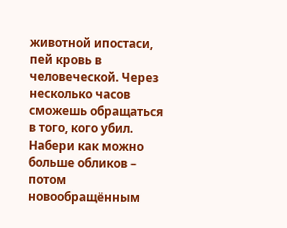животной ипостаси, пей кровь в человеческой. Через несколько часов сможешь обращаться в того, кого убил. Набери как можно больше обликов – потом новообращённым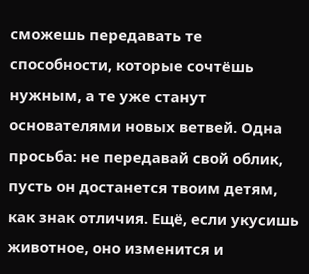сможешь передавать те способности, которые сочтёшь нужным, а те уже станут основателями новых ветвей. Одна просьба: не передавай свой облик, пусть он достанется твоим детям, как знак отличия. Ещё, если укусишь животное, оно изменится и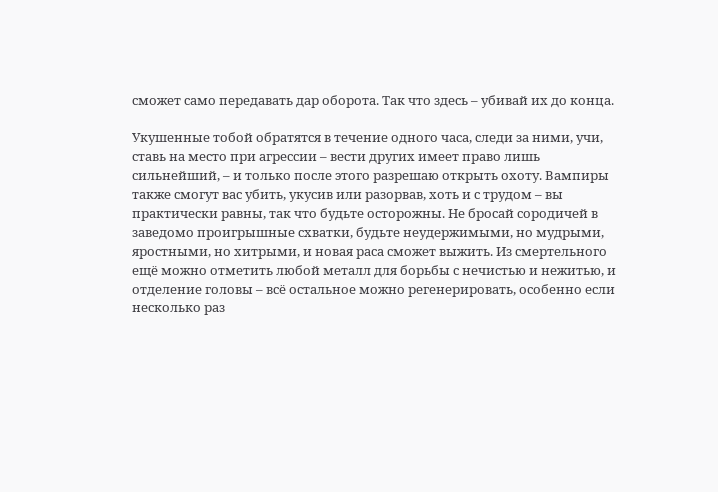сможет само передавать дар оборота. Так что здесь – убивай их до конца.

Укушенные тобой обратятся в течение одного часа, следи за ними, учи, ставь на место при агрессии – вести других имеет право лишь сильнейший, – и только после этого разрешаю открыть охоту. Вампиры также смогут вас убить, укусив или разорвав, хоть и с трудом – вы практически равны, так что будьте осторожны. Не бросай сородичей в заведомо проигрышные схватки, будьте неудержимыми, но мудрыми, яростными, но хитрыми, и новая раса сможет выжить. Из смертельного ещё можно отметить любой металл для борьбы с нечистью и нежитью, и отделение головы – всё остальное можно регенерировать, особенно если несколько раз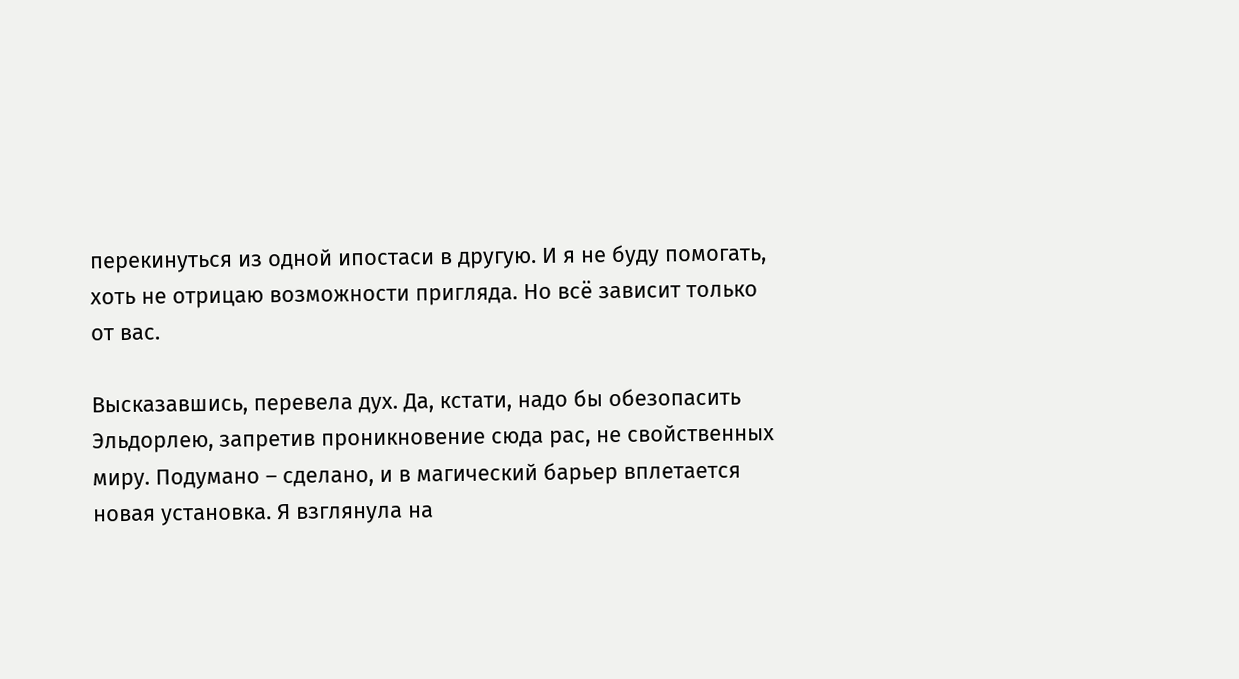перекинуться из одной ипостаси в другую. И я не буду помогать, хоть не отрицаю возможности пригляда. Но всё зависит только от вас.

Высказавшись, перевела дух. Да, кстати, надо бы обезопасить Эльдорлею, запретив проникновение сюда рас, не свойственных миру. Подумано – сделано, и в магический барьер вплетается новая установка. Я взглянула на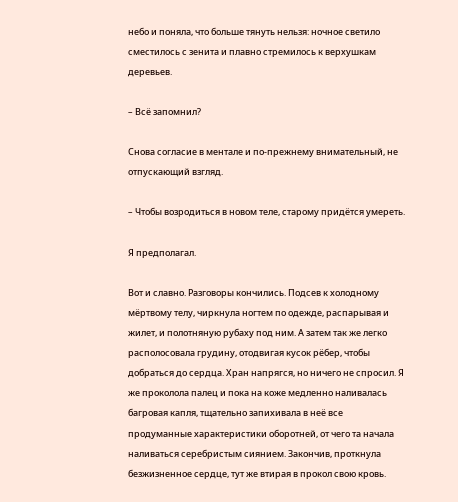небо и поняла, что больше тянуть нельзя: ночное светило сместилось с зенита и плавно стремилось к верхушкам деревьев.

– Всё запомнил?

Снова согласие в ментале и по-прежнему внимательный, не отпускающий взгляд.

– Чтобы возродиться в новом теле, старому придётся умереть.

Я предполагал.

Вот и славно. Разговоры кончились. Подсев к холодному мёртвому телу, чиркнула ногтем по одежде, распарывая и жилет, и полотняную рубаху под ним. А затем так же легко располосовала грудину, отодвигая кусок рёбер, чтобы добраться до сердца. Хран напрягся, но ничего не спросил. Я же проколола палец и пока на коже медленно наливалась багровая капля, тщательно запихивала в неё все продуманные характеристики оборотней, от чего та начала наливаться серебристым сиянием. Закончив, проткнула безжизненное сердце, тут же втирая в прокол свою кровь.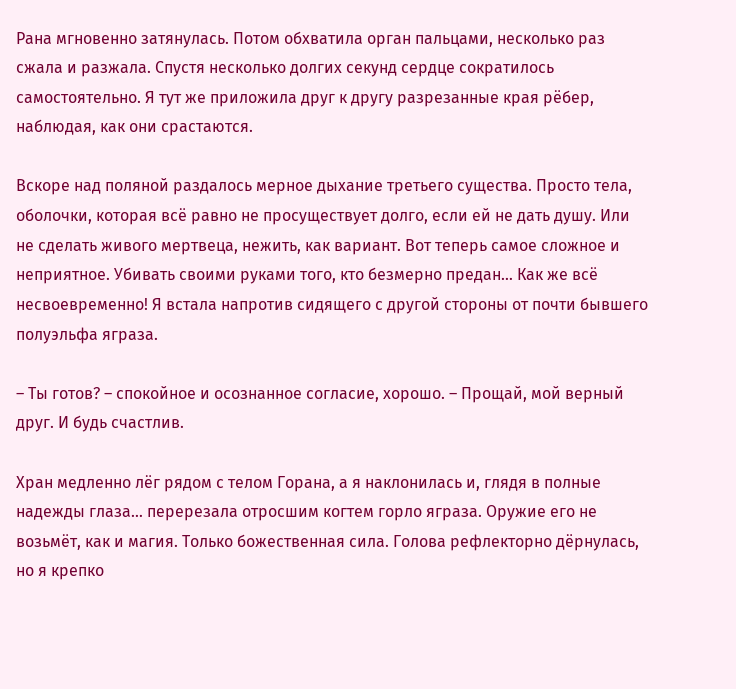Рана мгновенно затянулась. Потом обхватила орган пальцами, несколько раз сжала и разжала. Спустя несколько долгих секунд сердце сократилось самостоятельно. Я тут же приложила друг к другу разрезанные края рёбер, наблюдая, как они срастаются.

Вскоре над поляной раздалось мерное дыхание третьего существа. Просто тела, оболочки, которая всё равно не просуществует долго, если ей не дать душу. Или не сделать живого мертвеца, нежить, как вариант. Вот теперь самое сложное и неприятное. Убивать своими руками того, кто безмерно предан… Как же всё несвоевременно! Я встала напротив сидящего с другой стороны от почти бывшего полуэльфа яграза.

– Ты готов? – спокойное и осознанное согласие, хорошо. – Прощай, мой верный друг. И будь счастлив.

Хран медленно лёг рядом с телом Горана, а я наклонилась и, глядя в полные надежды глаза… перерезала отросшим когтем горло яграза. Оружие его не возьмёт, как и магия. Только божественная сила. Голова рефлекторно дёрнулась, но я крепко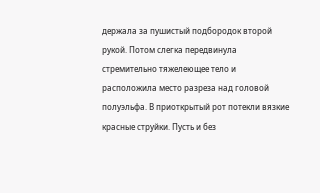держала за пушистый подбородок второй рукой. Потом слегка передвинула стремительно тяжелеющее тело и расположила место разреза над головой полуэльфа. В приоткрытый рот потекли вязкие красные струйки. Пусть и без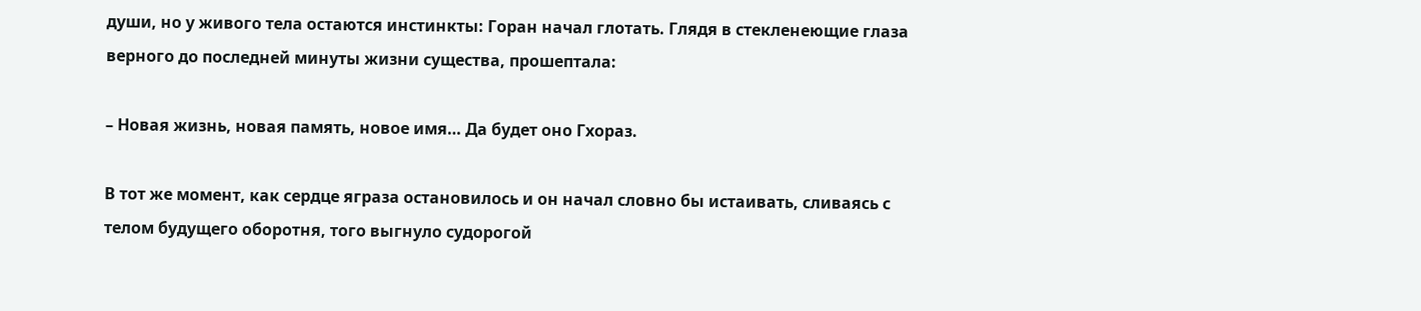души, но у живого тела остаются инстинкты: Горан начал глотать. Глядя в стекленеющие глаза верного до последней минуты жизни существа, прошептала:

– Новая жизнь, новая память, новое имя… Да будет оно Гхораз.

В тот же момент, как сердце яграза остановилось и он начал словно бы истаивать, сливаясь с телом будущего оборотня, того выгнуло судорогой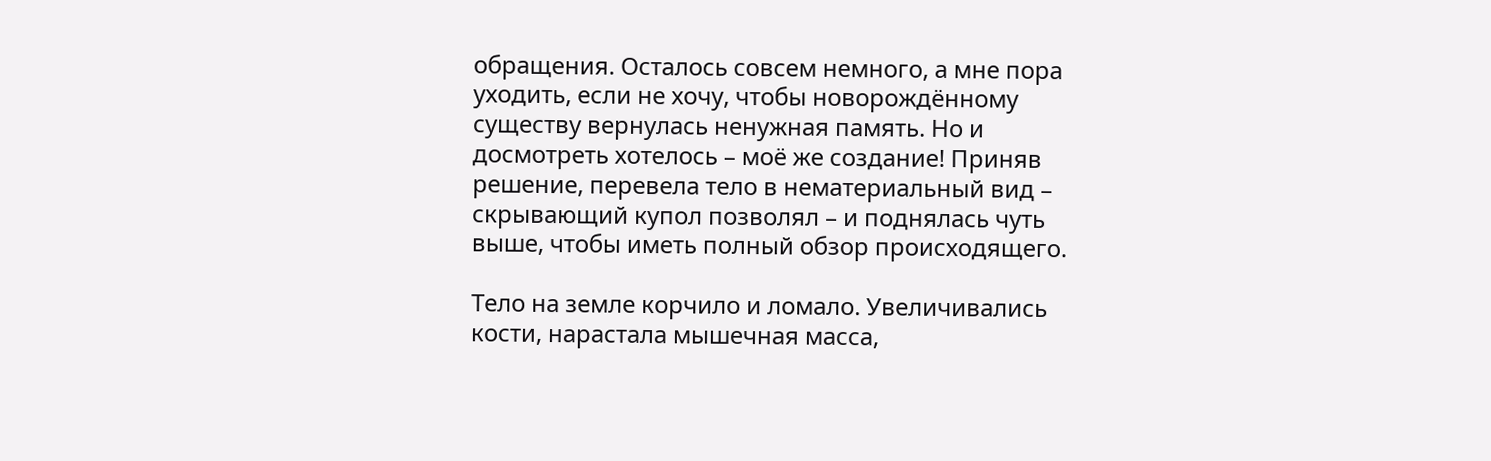обращения. Осталось совсем немного, а мне пора уходить, если не хочу, чтобы новорождённому существу вернулась ненужная память. Но и досмотреть хотелось – моё же создание! Приняв решение, перевела тело в нематериальный вид – скрывающий купол позволял – и поднялась чуть выше, чтобы иметь полный обзор происходящего.

Тело на земле корчило и ломало. Увеличивались кости, нарастала мышечная масса,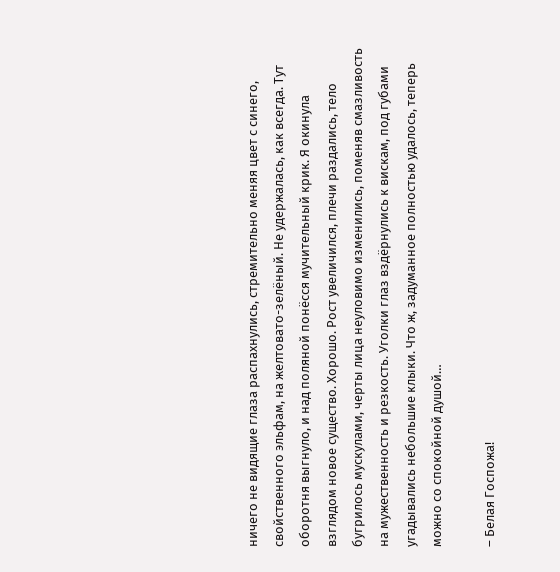ничего не видящие глаза распахнулись, стремительно меняя цвет с синего, свойственного эльфам, на желтовато-зелёный. Не удержалась, как всегда. Тут оборотня выгнуло, и над поляной понёсся мучительный крик. Я окинула взглядом новое существо. Хорошо. Рост увеличился, плечи раздались, тело бугрилось мускулами, черты лица неуловимо изменились, поменяв смазливость на мужественность и резкость. Уголки глаз вздёрнулись к вискам, под губами угадывались небольшие клыки. Что ж, задуманное полностью удалось, теперь можно со спокойной душой…

– Белая Госпожа!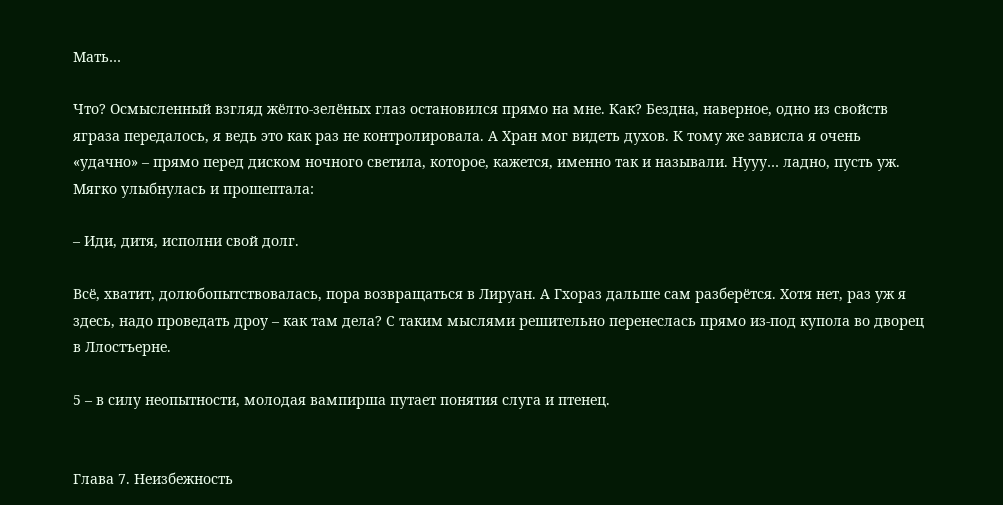Мать…

Что? Осмысленный взгляд жёлто-зелёных глаз остановился прямо на мне. Как? Бездна, наверное, одно из свойств яграза передалось, я ведь это как раз не контролировала. А Хран мог видеть духов. К тому же зависла я очень «удачно» – прямо перед диском ночного светила, которое, кажется, именно так и называли. Нууу… ладно, пусть уж. Мягко улыбнулась и прошептала:

– Иди, дитя, исполни свой долг.

Всё, хватит, долюбопытствовалась, пора возвращаться в Лируан. А Гхораз дальше сам разберётся. Хотя нет, раз уж я здесь, надо проведать дроу – как там дела? С таким мыслями решительно перенеслась прямо из-под купола во дворец в Ллостъерне.

5 – в силу неопытности, молодая вампирша путает понятия слуга и птенец.


Глава 7. Неизбежность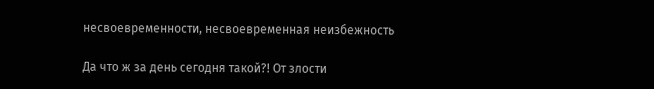несвоевременности, несвоевременная неизбежность

Да что ж за день сегодня такой?! От злости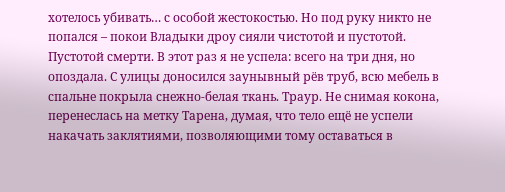хотелось убивать… с особой жестокостью. Но под руку никто не попался – покои Владыки дроу сияли чистотой и пустотой. Пустотой смерти. В этот раз я не успела: всего на три дня, но опоздала. С улицы доносился заунывный рёв труб, всю мебель в спальне покрыла снежно-белая ткань. Траур. Не снимая кокона, перенеслась на метку Тарена, думая, что тело ещё не успели накачать заклятиями, позволяющими тому оставаться в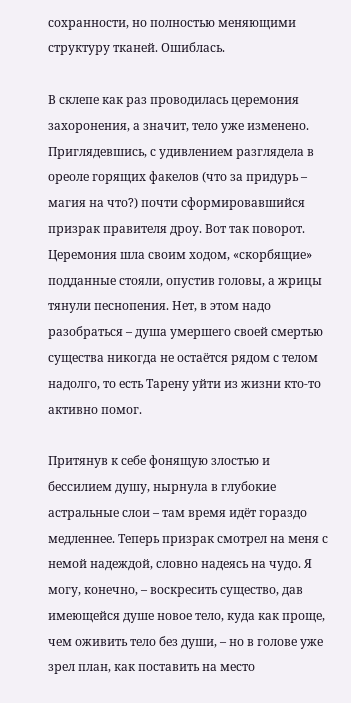сохранности, но полностью меняющими структуру тканей. Ошиблась.

В склепе как раз проводилась церемония захоронения, а значит, тело уже изменено. Приглядевшись, с удивлением разглядела в ореоле горящих факелов (что за придурь – магия на что?) почти сформировавшийся призрак правителя дроу. Вот так поворот. Церемония шла своим ходом, «скорбящие» подданные стояли, опустив головы, а жрицы тянули песнопения. Нет, в этом надо разобраться – душа умершего своей смертью существа никогда не остаётся рядом с телом надолго, то есть Тарену уйти из жизни кто-то активно помог.

Притянув к себе фонящую злостью и бессилием душу, нырнула в глубокие астральные слои – там время идёт гораздо медленнее. Теперь призрак смотрел на меня с немой надеждой, словно надеясь на чудо. Я могу, конечно, – воскресить существо, дав имеющейся душе новое тело, куда как проще, чем оживить тело без души, – но в голове уже зрел план, как поставить на место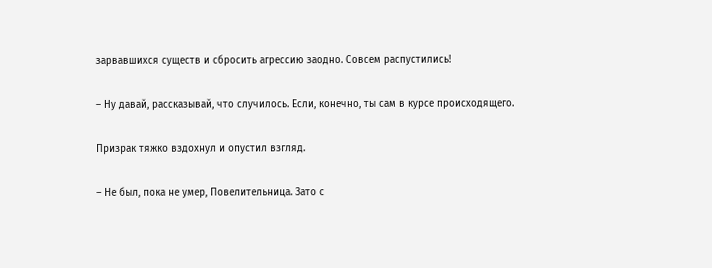зарвавшихся существ и сбросить агрессию заодно. Совсем распустились!

– Ну давай, рассказывай, что случилось. Если, конечно, ты сам в курсе происходящего.

Призрак тяжко вздохнул и опустил взгляд.

– Не был, пока не умер, Повелительница. Зато с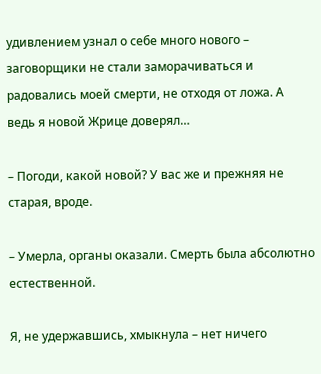удивлением узнал о себе много нового – заговорщики не стали заморачиваться и радовались моей смерти, не отходя от ложа. А ведь я новой Жрице доверял…

– Погоди, какой новой? У вас же и прежняя не старая, вроде.

– Умерла, органы оказали. Смерть была абсолютно естественной.

Я, не удержавшись, хмыкнула – нет ничего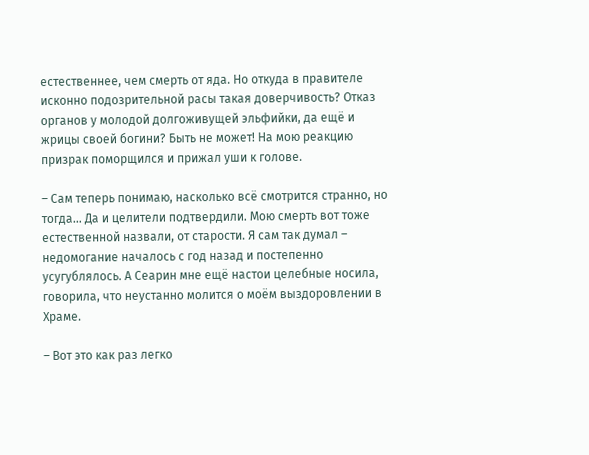естественнее, чем смерть от яда. Но откуда в правителе исконно подозрительной расы такая доверчивость? Отказ органов у молодой долгоживущей эльфийки, да ещё и жрицы своей богини? Быть не может! На мою реакцию призрак поморщился и прижал уши к голове.

– Сам теперь понимаю, насколько всё смотрится странно, но тогда… Да и целители подтвердили. Мою смерть вот тоже естественной назвали, от старости. Я сам так думал – недомогание началось с год назад и постепенно усугублялось. А Сеарин мне ещё настои целебные носила, говорила, что неустанно молится о моём выздоровлении в Храме.

– Вот это как раз легко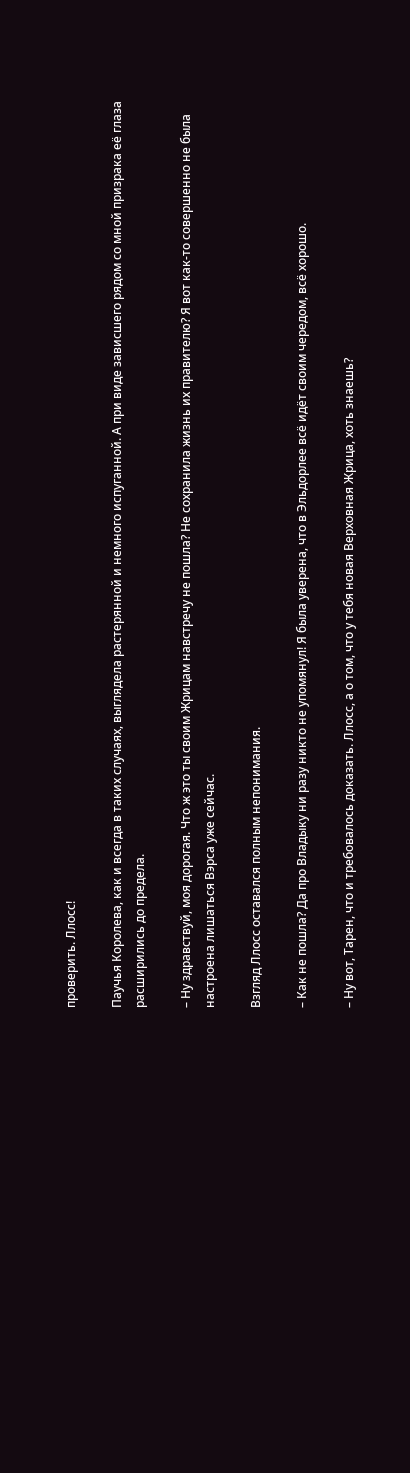проверить. Ллосс!

Паучья Королева, как и всегда в таких случаях, выглядела растерянной и немного испуганной. А при виде зависшего рядом со мной призрака её глаза расширились до предела.

– Ну здравствуй, моя дорогая. Что ж это ты своим Жрицам навстречу не пошла? Не сохранила жизнь их правителю? Я вот как-то совершенно не была настроена лишаться Вэрса уже сейчас.

Взгляд Ллосс оставался полным непонимания.

– Как не пошла? Да про Владыку ни разу никто не упомянул! Я была уверена, что в Эльдорлее всё идёт своим чередом, всё хорошо.

– Ну вот, Тарен, что и требовалось доказать. Ллосс, а о том, что у тебя новая Верховная Жрица, хоть знаешь?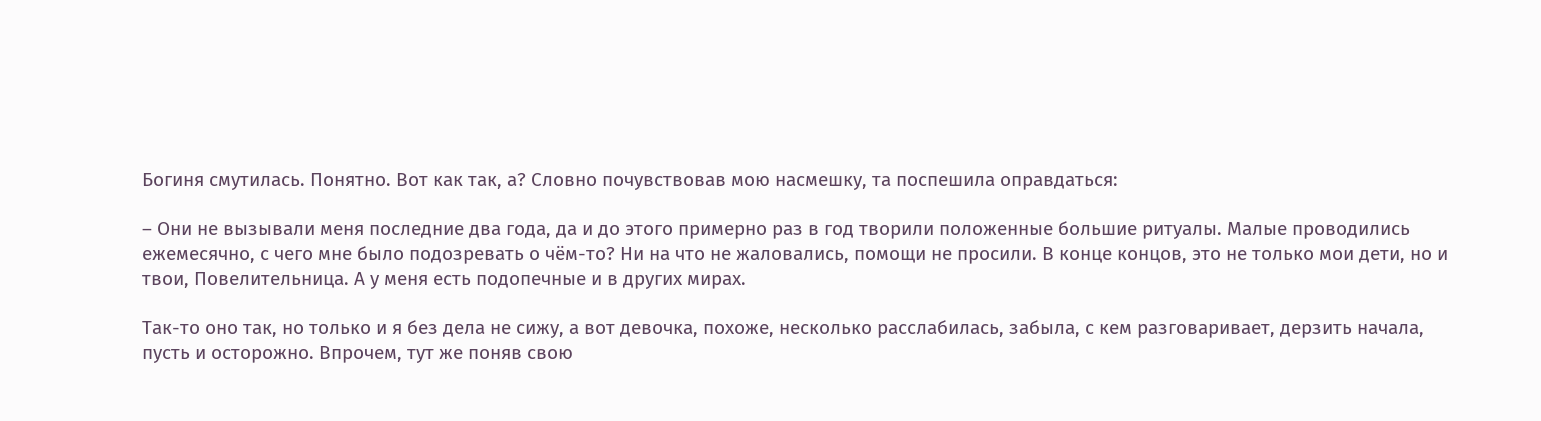Богиня смутилась. Понятно. Вот как так, а? Словно почувствовав мою насмешку, та поспешила оправдаться:

– Они не вызывали меня последние два года, да и до этого примерно раз в год творили положенные большие ритуалы. Малые проводились ежемесячно, с чего мне было подозревать о чём-то? Ни на что не жаловались, помощи не просили. В конце концов, это не только мои дети, но и твои, Повелительница. А у меня есть подопечные и в других мирах.

Так-то оно так, но только и я без дела не сижу, а вот девочка, похоже, несколько расслабилась, забыла, с кем разговаривает, дерзить начала, пусть и осторожно. Впрочем, тут же поняв свою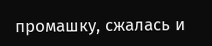промашку, сжалась и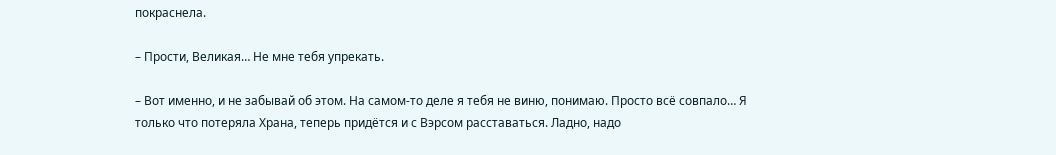покраснела.

– Прости, Великая… Не мне тебя упрекать.

– Вот именно, и не забывай об этом. На самом-то деле я тебя не виню, понимаю. Просто всё совпало… Я только что потеряла Храна, теперь придётся и с Вэрсом расставаться. Ладно, надо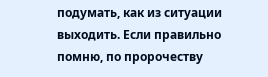подумать, как из ситуации выходить. Если правильно помню, по пророчеству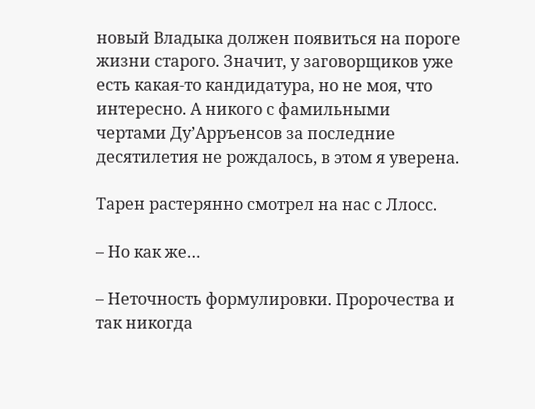новый Владыка должен появиться на пороге жизни старого. Значит, у заговорщиков уже есть какая-то кандидатура, но не моя, что интересно. А никого с фамильными чертами Ду’Арръенсов за последние десятилетия не рождалось, в этом я уверена.

Тарен растерянно смотрел на нас с Ллосс.

– Но как же…

– Неточность формулировки. Пророчества и так никогда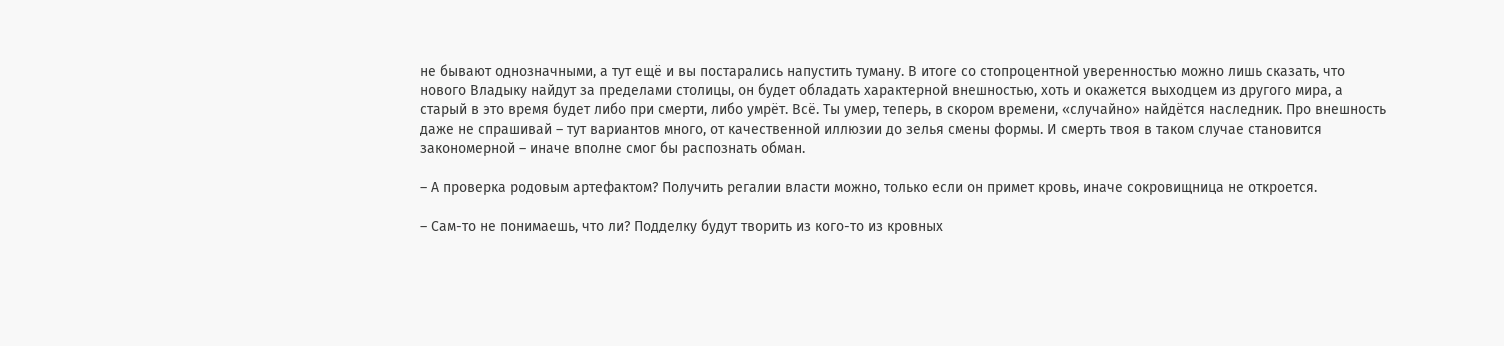не бывают однозначными, а тут ещё и вы постарались напустить туману. В итоге со стопроцентной уверенностью можно лишь сказать, что нового Владыку найдут за пределами столицы, он будет обладать характерной внешностью, хоть и окажется выходцем из другого мира, а старый в это время будет либо при смерти, либо умрёт. Всё. Ты умер, теперь, в скором времени, «случайно» найдётся наследник. Про внешность даже не спрашивай – тут вариантов много, от качественной иллюзии до зелья смены формы. И смерть твоя в таком случае становится закономерной – иначе вполне смог бы распознать обман.

– А проверка родовым артефактом? Получить регалии власти можно, только если он примет кровь, иначе сокровищница не откроется.

– Сам-то не понимаешь, что ли? Подделку будут творить из кого-то из кровных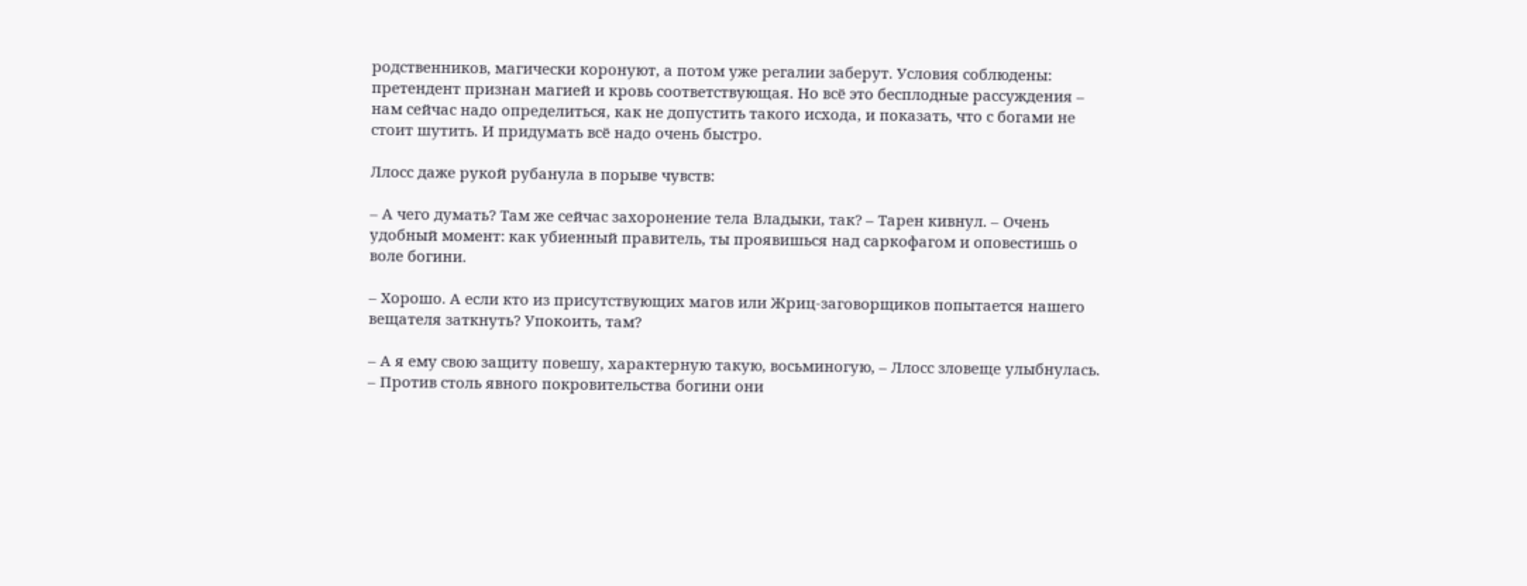родственников, магически коронуют, а потом уже регалии заберут. Условия соблюдены: претендент признан магией и кровь соответствующая. Но всё это бесплодные рассуждения – нам сейчас надо определиться, как не допустить такого исхода, и показать, что с богами не стоит шутить. И придумать всё надо очень быстро.

Ллосс даже рукой рубанула в порыве чувств:

– А чего думать? Там же сейчас захоронение тела Владыки, так? – Тарен кивнул. – Очень удобный момент: как убиенный правитель, ты проявишься над саркофагом и оповестишь о воле богини.

– Хорошо. А если кто из присутствующих магов или Жриц-заговорщиков попытается нашего вещателя заткнуть? Упокоить, там?

– А я ему свою защиту повешу, характерную такую, восьминогую, – Ллосс зловеще улыбнулась. – Против столь явного покровительства богини они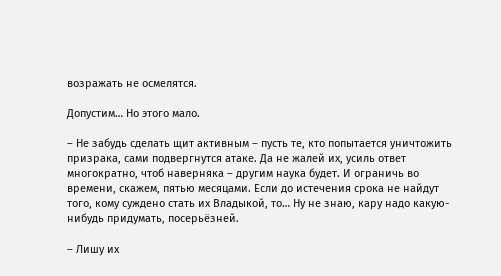возражать не осмелятся.

Допустим… Но этого мало.

– Не забудь сделать щит активным – пусть те, кто попытается уничтожить призрака, сами подвергнутся атаке. Да не жалей их, усиль ответ многократно, чтоб наверняка – другим наука будет. И ограничь во времени, скажем, пятью месяцами. Если до истечения срока не найдут того, кому суждено стать их Владыкой, то… Ну не знаю, кару надо какую-нибудь придумать, посерьёзней.

– Лишу их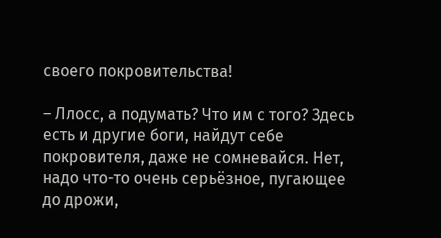своего покровительства!

– Ллосс, а подумать? Что им с того? Здесь есть и другие боги, найдут себе покровителя, даже не сомневайся. Нет, надо что-то очень серьёзное, пугающее до дрожи,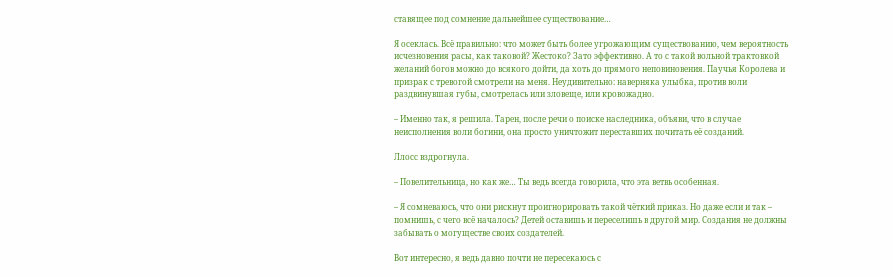ставящее под сомнение дальнейшее существование…

Я осеклась. Всё правильно: что может быть более угрожающим существованию, чем вероятность исчезновения расы, как таковой? Жестоко? Зато эффективно. А то с такой вольной трактовкой желаний богов можно до всякого дойти, да хоть до прямого неповиновения. Паучья Королева и призрак с тревогой смотрели на меня. Неудивительно: наверняка улыбка, против воли раздвинувшая губы, смотрелась или зловеще, или кровожадно.

– Именно так, я решила. Тарен, после речи о поиске наследника, объяви, что в случае неисполнения воли богини, она просто уничтожит переставших почитать её созданий.

Ллосс вздрогнула.

– Повелительница, но как же… Ты ведь всегда говорила, что эта ветвь особенная.

– Я сомневаюсь, что они рискнут проигнорировать такой чёткий приказ. Но даже если и так – помнишь, с чего всё началось? Детей оставишь и переселишь в другой мир. Создания не должны забывать о могуществе своих создателей.

Вот интересно, я ведь давно почти не пересекаюсь с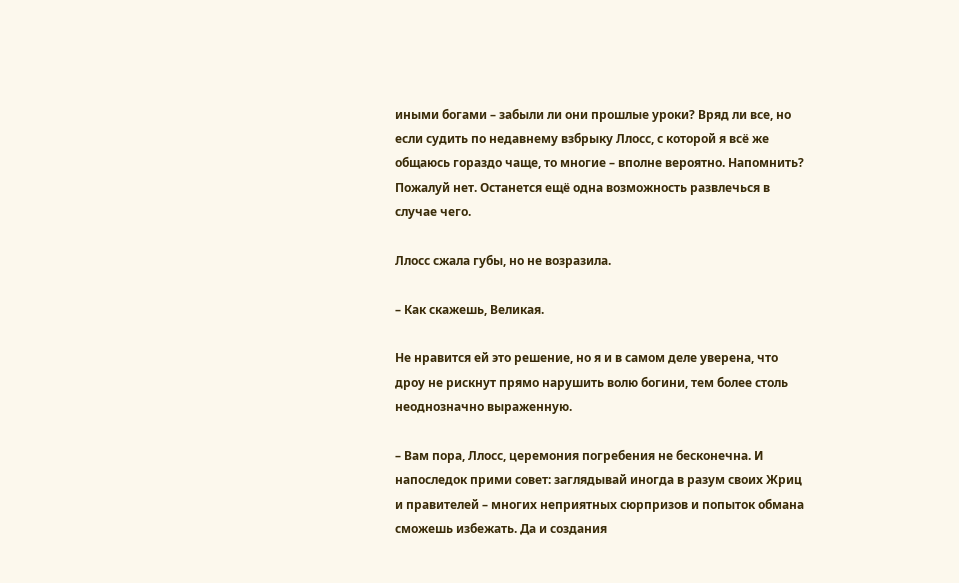иными богами – забыли ли они прошлые уроки? Вряд ли все, но если судить по недавнему взбрыку Ллосс, с которой я всё же общаюсь гораздо чаще, то многие – вполне вероятно. Напомнить? Пожалуй нет. Останется ещё одна возможность развлечься в случае чего.

Ллосс сжала губы, но не возразила.

– Как скажешь, Великая.

Не нравится ей это решение, но я и в самом деле уверена, что дроу не рискнут прямо нарушить волю богини, тем более столь неоднозначно выраженную.

– Вам пора, Ллосс, церемония погребения не бесконечна. И напоследок прими совет: заглядывай иногда в разум своих Жриц и правителей – многих неприятных сюрпризов и попыток обмана сможешь избежать. Да и создания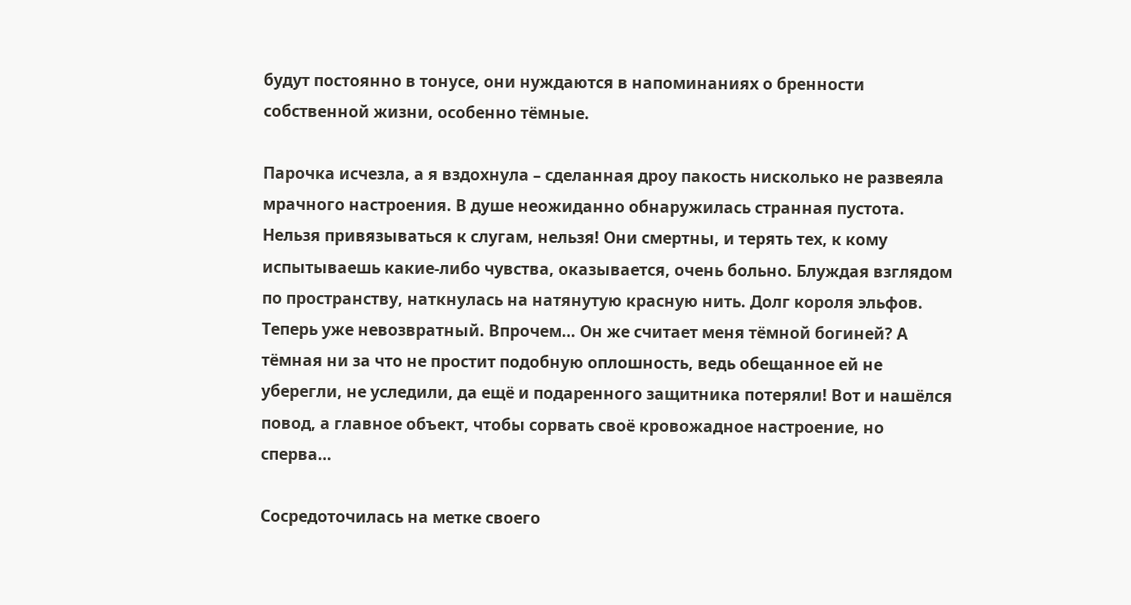будут постоянно в тонусе, они нуждаются в напоминаниях о бренности собственной жизни, особенно тёмные.

Парочка исчезла, а я вздохнула – сделанная дроу пакость нисколько не развеяла мрачного настроения. В душе неожиданно обнаружилась странная пустота. Нельзя привязываться к слугам, нельзя! Они смертны, и терять тех, к кому испытываешь какие-либо чувства, оказывается, очень больно. Блуждая взглядом по пространству, наткнулась на натянутую красную нить. Долг короля эльфов. Теперь уже невозвратный. Впрочем… Он же считает меня тёмной богиней? А тёмная ни за что не простит подобную оплошность, ведь обещанное ей не уберегли, не уследили, да ещё и подаренного защитника потеряли! Вот и нашёлся повод, а главное объект, чтобы сорвать своё кровожадное настроение, но сперва…

Сосредоточилась на метке своего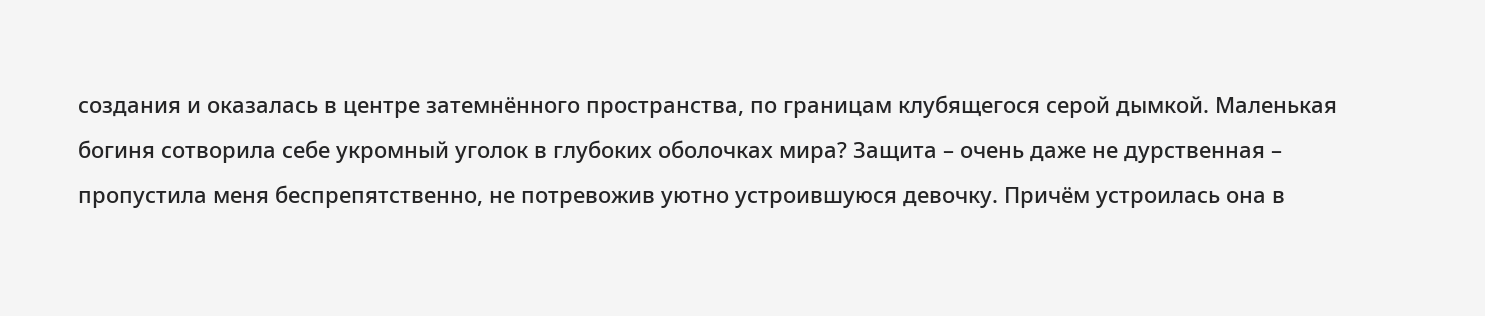создания и оказалась в центре затемнённого пространства, по границам клубящегося серой дымкой. Маленькая богиня сотворила себе укромный уголок в глубоких оболочках мира? Защита – очень даже не дурственная – пропустила меня беспрепятственно, не потревожив уютно устроившуюся девочку. Причём устроилась она в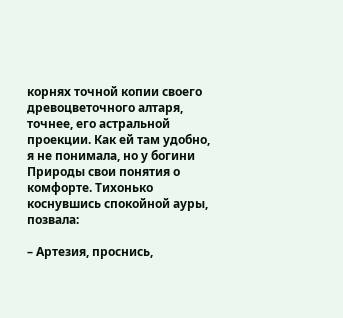корнях точной копии своего древоцветочного алтаря, точнее, его астральной проекции. Как ей там удобно, я не понимала, но у богини Природы свои понятия о комфорте. Тихонько коснувшись спокойной ауры, позвала:

– Артезия, проснись,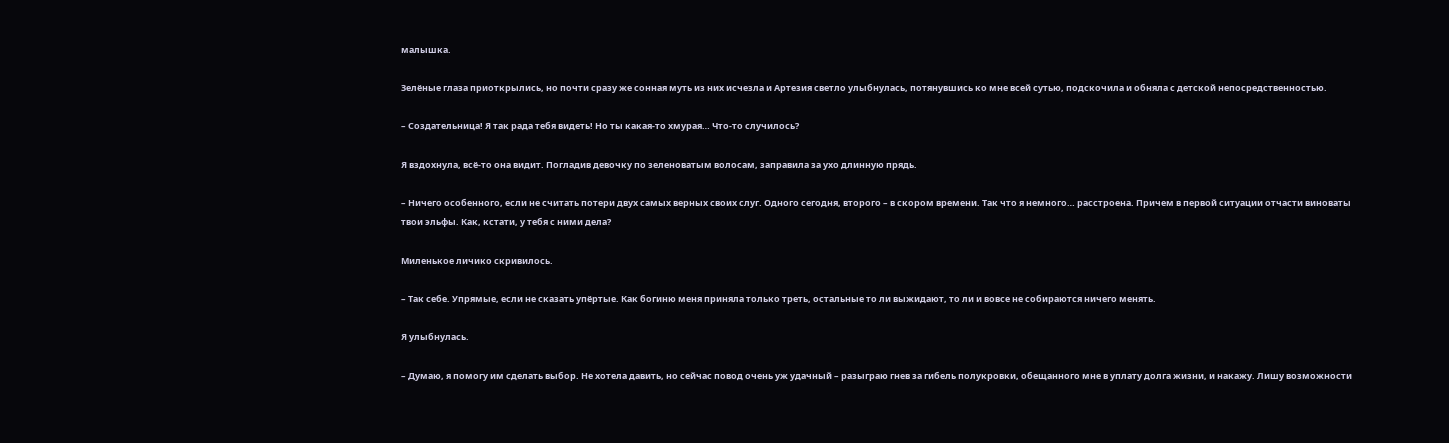малышка.

Зелёные глаза приоткрылись, но почти сразу же сонная муть из них исчезла и Артезия светло улыбнулась, потянувшись ко мне всей сутью, подскочила и обняла с детской непосредственностью.

– Создательница! Я так рада тебя видеть! Но ты какая-то хмурая… Что-то случилось?

Я вздохнула, всё-то она видит. Погладив девочку по зеленоватым волосам, заправила за ухо длинную прядь.

– Ничего особенного, если не считать потери двух самых верных своих слуг. Одного сегодня, второго – в скором времени. Так что я немного… расстроена. Причем в первой ситуации отчасти виноваты твои эльфы. Как, кстати, у тебя с ними дела?

Миленькое личико скривилось.

– Так себе. Упрямые, если не сказать упёртые. Как богиню меня приняла только треть, остальные то ли выжидают, то ли и вовсе не собираются ничего менять.

Я улыбнулась.

– Думаю, я помогу им сделать выбор. Не хотела давить, но сейчас повод очень уж удачный – разыграю гнев за гибель полукровки, обещанного мне в уплату долга жизни, и накажу. Лишу возможности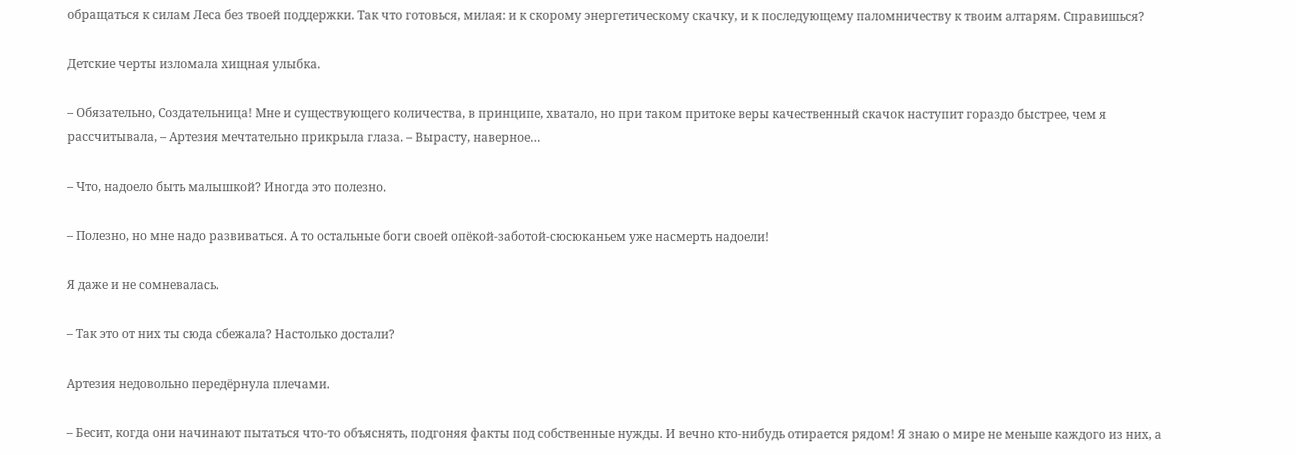обращаться к силам Леса без твоей поддержки. Так что готовься, милая: и к скорому энергетическому скачку, и к последующему паломничеству к твоим алтарям. Справишься?

Детские черты изломала хищная улыбка.

– Обязательно, Создательница! Мне и существующего количества, в принципе, хватало, но при таком притоке веры качественный скачок наступит гораздо быстрее, чем я рассчитывала, – Артезия мечтательно прикрыла глаза. – Вырасту, наверное…

– Что, надоело быть малышкой? Иногда это полезно.

– Полезно, но мне надо развиваться. А то остальные боги своей опёкой-заботой-сюсюканьем уже насмерть надоели!

Я даже и не сомневалась.

– Так это от них ты сюда сбежала? Настолько достали?

Артезия недовольно передёрнула плечами.

– Бесит, когда они начинают пытаться что-то объяснять, подгоняя факты под собственные нужды. И вечно кто-нибудь отирается рядом! Я знаю о мире не меньше каждого из них, а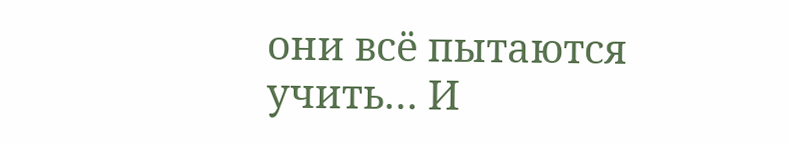они всё пытаются учить… И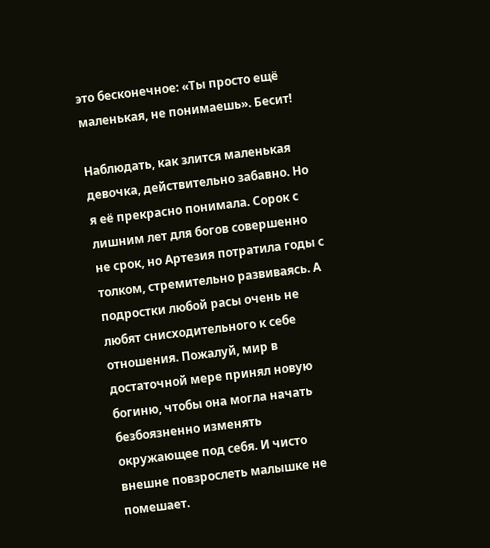это бесконечное: «Ты просто ещё маленькая, не понимаешь». Бесит!

Наблюдать, как злится маленькая девочка, действительно забавно. Но я её прекрасно понимала. Сорок с лишним лет для богов совершенно не срок, но Артезия потратила годы с толком, стремительно развиваясь. А подростки любой расы очень не любят снисходительного к себе отношения. Пожалуй, мир в достаточной мере принял новую богиню, чтобы она могла начать безбоязненно изменять окружающее под себя. И чисто внешне повзрослеть малышке не помешает.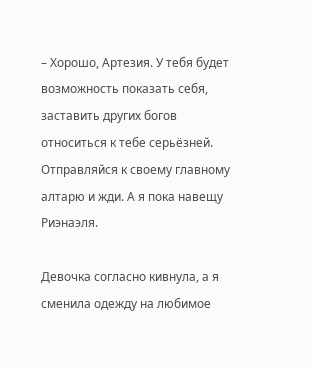– Хорошо, Артезия. У тебя будет возможность показать себя, заставить других богов относиться к тебе серьёзней. Отправляйся к своему главному алтарю и жди. А я пока навещу Риэнаэля.

Девочка согласно кивнула, а я сменила одежду на любимое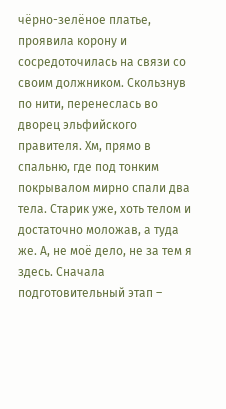чёрно-зелёное платье, проявила корону и сосредоточилась на связи со своим должником. Скользнув по нити, перенеслась во дворец эльфийского правителя. Хм, прямо в спальню, где под тонким покрывалом мирно спали два тела. Старик уже, хоть телом и достаточно моложав, а туда же. А, не моё дело, не за тем я здесь. Сначала подготовительный этап –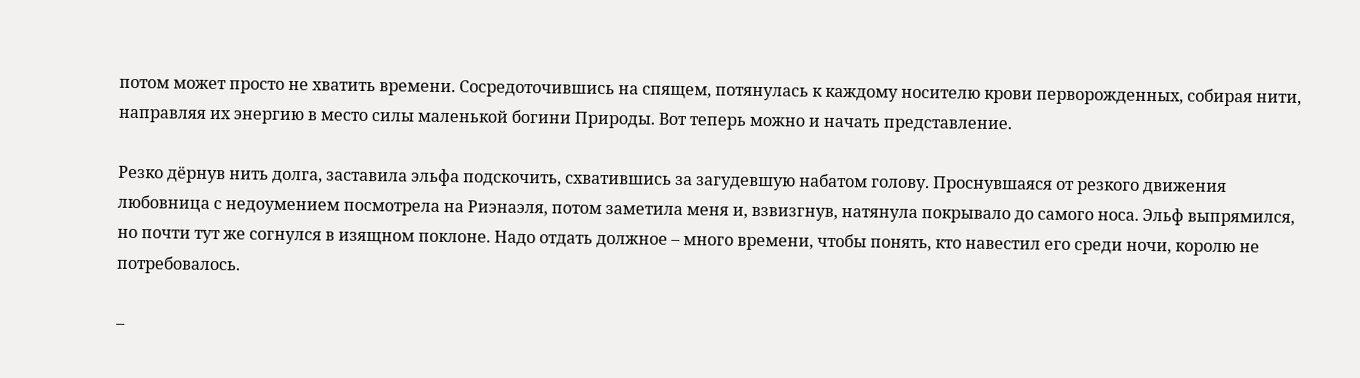потом может просто не хватить времени. Сосредоточившись на спящем, потянулась к каждому носителю крови перворожденных, собирая нити, направляя их энергию в место силы маленькой богини Природы. Вот теперь можно и начать представление.

Резко дёрнув нить долга, заставила эльфа подскочить, схватившись за загудевшую набатом голову. Проснувшаяся от резкого движения любовница с недоумением посмотрела на Риэнаэля, потом заметила меня и, взвизгнув, натянула покрывало до самого носа. Эльф выпрямился, но почти тут же согнулся в изящном поклоне. Надо отдать должное – много времени, чтобы понять, кто навестил его среди ночи, королю не потребовалось.

–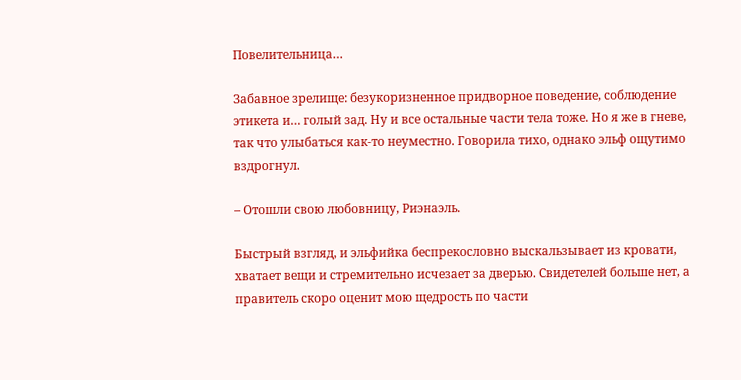Повелительница…

Забавное зрелище: безукоризненное придворное поведение, соблюдение этикета и… голый зад. Ну и все остальные части тела тоже. Но я же в гневе, так что улыбаться как-то неуместно. Говорила тихо, однако эльф ощутимо вздрогнул.

– Отошли свою любовницу, Риэнаэль.

Быстрый взгляд, и эльфийка беспрекословно выскальзывает из кровати, хватает вещи и стремительно исчезает за дверью. Свидетелей больше нет, а правитель скоро оценит мою щедрость по части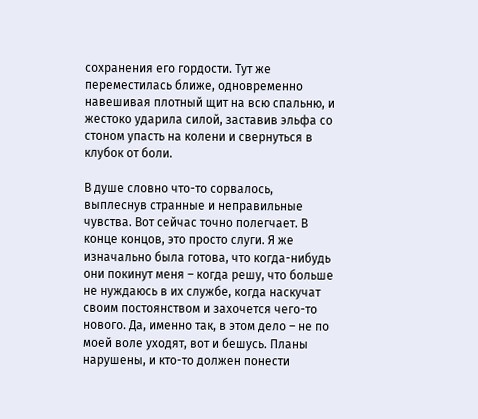сохранения его гордости. Тут же переместилась ближе, одновременно навешивая плотный щит на всю спальню, и жестоко ударила силой, заставив эльфа со стоном упасть на колени и свернуться в клубок от боли.

В душе словно что-то сорвалось, выплеснув странные и неправильные чувства. Вот сейчас точно полегчает. В конце концов, это просто слуги. Я же изначально была готова, что когда-нибудь они покинут меня – когда решу, что больше не нуждаюсь в их службе, когда наскучат своим постоянством и захочется чего-то нового. Да, именно так, в этом дело – не по моей воле уходят, вот и бешусь. Планы нарушены, и кто-то должен понести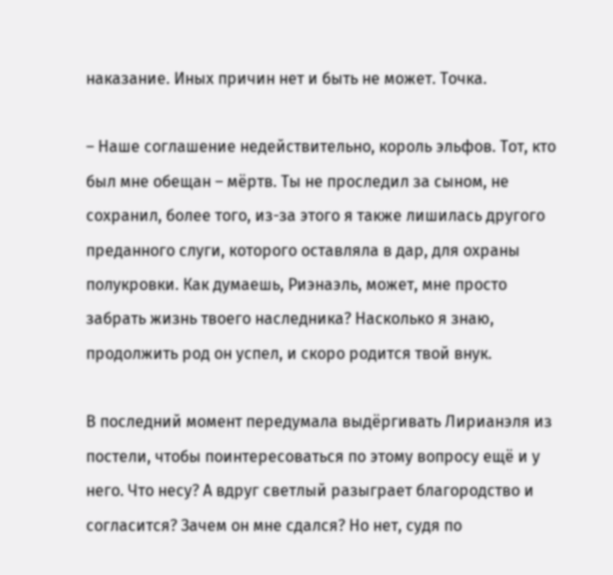наказание. Иных причин нет и быть не может. Точка.

– Наше соглашение недействительно, король эльфов. Тот, кто был мне обещан – мёртв. Ты не проследил за сыном, не сохранил, более того, из-за этого я также лишилась другого преданного слуги, которого оставляла в дар, для охраны полукровки. Как думаешь, Риэнаэль, может, мне просто забрать жизнь твоего наследника? Насколько я знаю, продолжить род он успел, и скоро родится твой внук.

В последний момент передумала выдёргивать Лирианэля из постели, чтобы поинтересоваться по этому вопросу ещё и у него. Что несу? А вдруг светлый разыграет благородство и согласится? Зачем он мне сдался? Но нет, судя по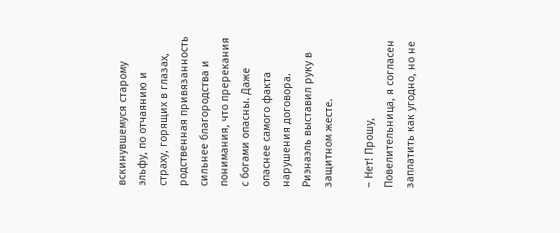вскинувшемуся старому эльфу, по отчаянию и страху, горящих в глазах, родственная привязанность сильнее благородства и понимания, что пререкания с богами опасны. Даже опаснее самого факта нарушения договора. Риэнаэль выставил руку в защитном жесте.

– Нет! Прошу, Повелительница, я согласен заплатить как угодно, но не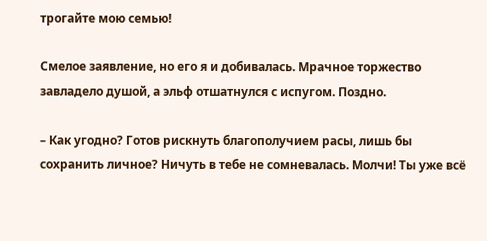трогайте мою семью!

Смелое заявление, но его я и добивалась. Мрачное торжество завладело душой, а эльф отшатнулся с испугом. Поздно.

– Как угодно? Готов рискнуть благополучием расы, лишь бы сохранить личное? Ничуть в тебе не сомневалась. Молчи! Ты уже всё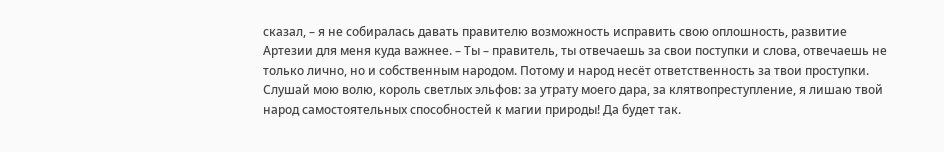сказал, – я не собиралась давать правителю возможность исправить свою оплошность, развитие Артезии для меня куда важнее. – Ты – правитель, ты отвечаешь за свои поступки и слова, отвечаешь не только лично, но и собственным народом. Потому и народ несёт ответственность за твои проступки. Слушай мою волю, король светлых эльфов: за утрату моего дара, за клятвопреступление, я лишаю твой народ самостоятельных способностей к магии природы! Да будет так.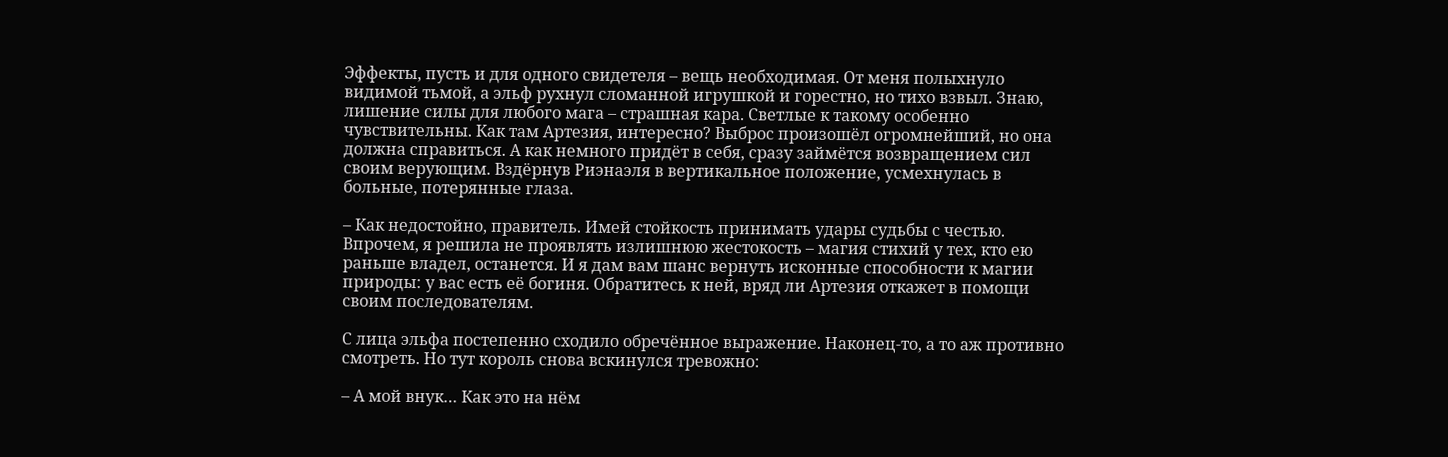Эффекты, пусть и для одного свидетеля – вещь необходимая. От меня полыхнуло видимой тьмой, а эльф рухнул сломанной игрушкой и горестно, но тихо взвыл. Знаю, лишение силы для любого мага – страшная кара. Светлые к такому особенно чувствительны. Как там Артезия, интересно? Выброс произошёл огромнейший, но она должна справиться. А как немного придёт в себя, сразу займётся возвращением сил своим верующим. Вздёрнув Риэнаэля в вертикальное положение, усмехнулась в больные, потерянные глаза.

– Как недостойно, правитель. Имей стойкость принимать удары судьбы с честью. Впрочем, я решила не проявлять излишнюю жестокость – магия стихий у тех, кто ею раньше владел, останется. И я дам вам шанс вернуть исконные способности к магии природы: у вас есть её богиня. Обратитесь к ней, вряд ли Артезия откажет в помощи своим последователям.

С лица эльфа постепенно сходило обречённое выражение. Наконец-то, а то аж противно смотреть. Но тут король снова вскинулся тревожно:

– А мой внук… Как это на нём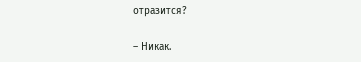отразится?

– Никак.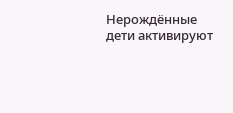Нерождённые дети активируют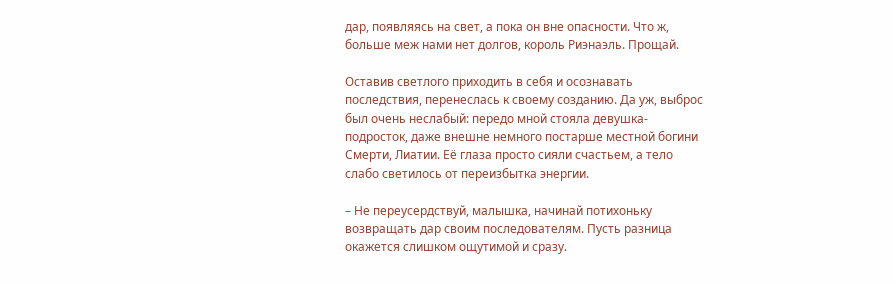дар, появляясь на свет, а пока он вне опасности. Что ж, больше меж нами нет долгов, король Риэнаэль. Прощай.

Оставив светлого приходить в себя и осознавать последствия, перенеслась к своему созданию. Да уж, выброс был очень неслабый: передо мной стояла девушка-подросток, даже внешне немного постарше местной богини Смерти, Лиатии. Её глаза просто сияли счастьем, а тело слабо светилось от переизбытка энергии.

– Не переусердствуй, малышка, начинай потихоньку возвращать дар своим последователям. Пусть разница окажется слишком ощутимой и сразу.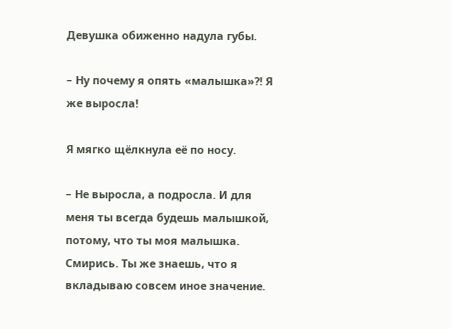Девушка обиженно надула губы.

– Ну почему я опять «малышка»?! Я же выросла!

Я мягко щёлкнула её по носу.

– Не выросла, а подросла. И для меня ты всегда будешь малышкой, потому, что ты моя малышка. Смирись. Ты же знаешь, что я вкладываю совсем иное значение.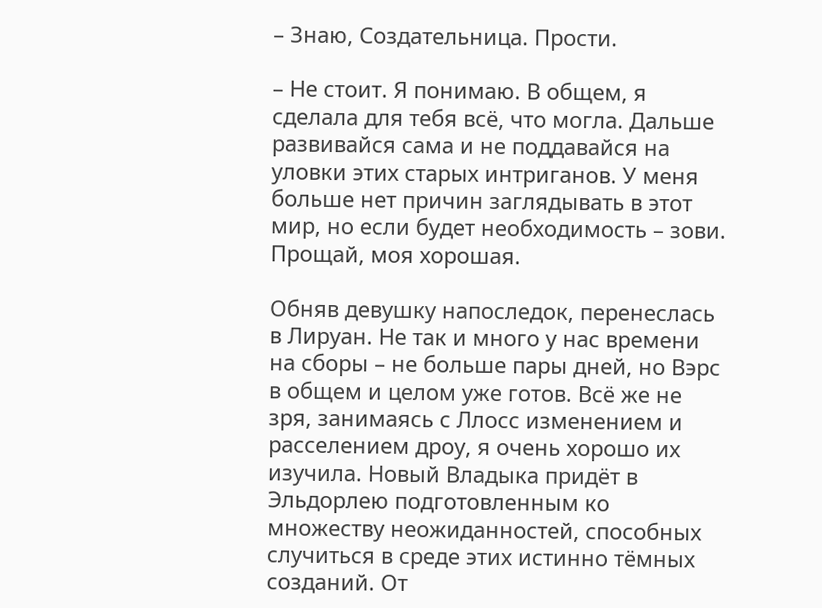– Знаю, Создательница. Прости.

– Не стоит. Я понимаю. В общем, я сделала для тебя всё, что могла. Дальше развивайся сама и не поддавайся на уловки этих старых интриганов. У меня больше нет причин заглядывать в этот мир, но если будет необходимость – зови. Прощай, моя хорошая.

Обняв девушку напоследок, перенеслась в Лируан. Не так и много у нас времени на сборы – не больше пары дней, но Вэрс в общем и целом уже готов. Всё же не зря, занимаясь с Ллосс изменением и расселением дроу, я очень хорошо их изучила. Новый Владыка придёт в Эльдорлею подготовленным ко множеству неожиданностей, способных случиться в среде этих истинно тёмных созданий. От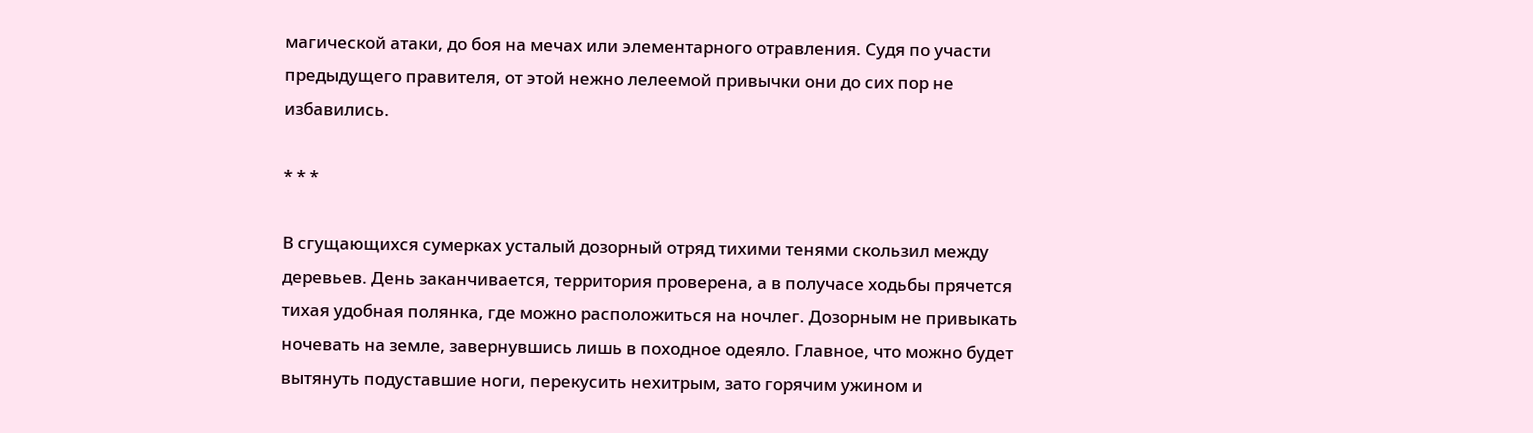магической атаки, до боя на мечах или элементарного отравления. Судя по участи предыдущего правителя, от этой нежно лелеемой привычки они до сих пор не избавились.

* * *

В сгущающихся сумерках усталый дозорный отряд тихими тенями скользил между деревьев. День заканчивается, территория проверена, а в получасе ходьбы прячется тихая удобная полянка, где можно расположиться на ночлег. Дозорным не привыкать ночевать на земле, завернувшись лишь в походное одеяло. Главное, что можно будет вытянуть подуставшие ноги, перекусить нехитрым, зато горячим ужином и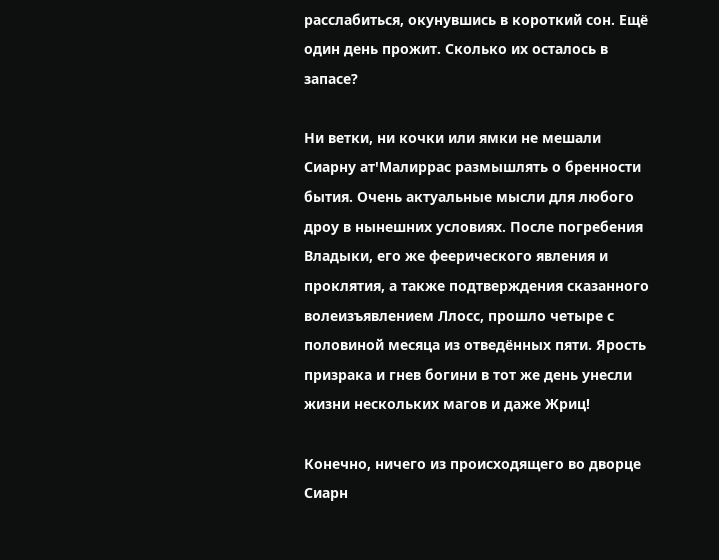расслабиться, окунувшись в короткий сон. Ещё один день прожит. Сколько их осталось в запасе?

Ни ветки, ни кочки или ямки не мешали Сиарну атꞌМалиррас размышлять о бренности бытия. Очень актуальные мысли для любого дроу в нынешних условиях. После погребения Владыки, его же феерического явления и проклятия, а также подтверждения сказанного волеизъявлением Ллосс, прошло четыре с половиной месяца из отведённых пяти. Ярость призрака и гнев богини в тот же день унесли жизни нескольких магов и даже Жриц!

Конечно, ничего из происходящего во дворце Сиарн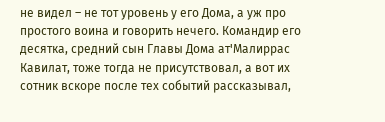не видел – не тот уровень у его Дома, а уж про простого воина и говорить нечего. Командир его десятка, средний сын Главы Дома атꞌМалиррас Кавилат, тоже тогда не присутствовал, а вот их сотник вскоре после тех событий рассказывал,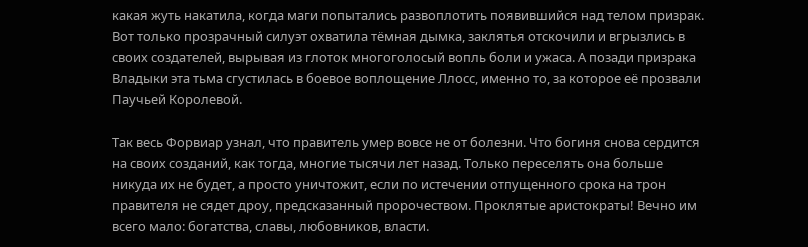какая жуть накатила, когда маги попытались развоплотить появившийся над телом призрак. Вот только прозрачный силуэт охватила тёмная дымка, заклятья отскочили и вгрызлись в своих создателей, вырывая из глоток многоголосый вопль боли и ужаса. А позади призрака Владыки эта тьма сгустилась в боевое воплощение Ллосс, именно то, за которое её прозвали Паучьей Королевой.

Так весь Форвиар узнал, что правитель умер вовсе не от болезни. Что богиня снова сердится на своих созданий, как тогда, многие тысячи лет назад. Только переселять она больше никуда их не будет, а просто уничтожит, если по истечении отпущенного срока на трон правителя не сядет дроу, предсказанный пророчеством. Проклятые аристократы! Вечно им всего мало: богатства, славы, любовников, власти.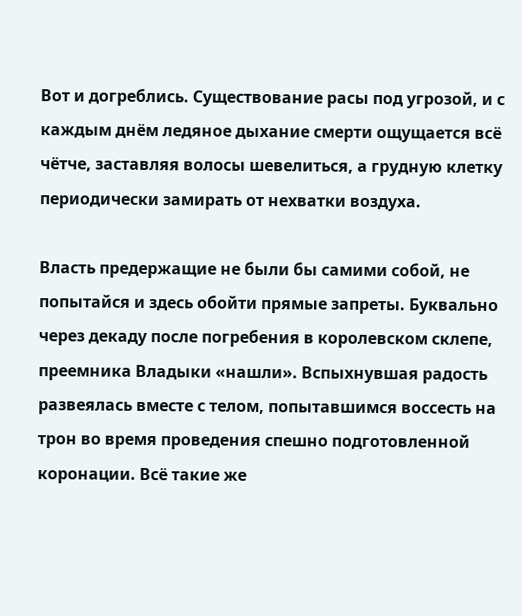Вот и догреблись. Существование расы под угрозой, и с каждым днём ледяное дыхание смерти ощущается всё чётче, заставляя волосы шевелиться, а грудную клетку периодически замирать от нехватки воздуха.

Власть предержащие не были бы самими собой, не попытайся и здесь обойти прямые запреты. Буквально через декаду после погребения в королевском склепе, преемника Владыки «нашли». Вспыхнувшая радость развеялась вместе с телом, попытавшимся воссесть на трон во время проведения спешно подготовленной коронации. Всё такие же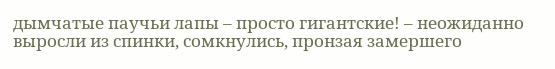дымчатые паучьи лапы – просто гигантские! – неожиданно выросли из спинки, сомкнулись, пронзая замершего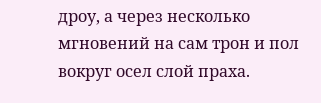дроу, а через несколько мгновений на сам трон и пол вокруг осел слой праха.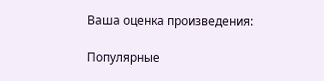Ваша оценка произведения:

Популярные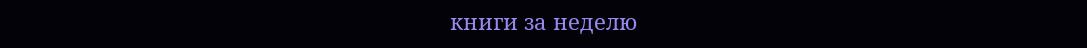книги за неделю